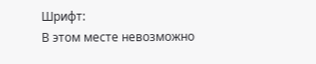Шрифт:
В этом месте невозможно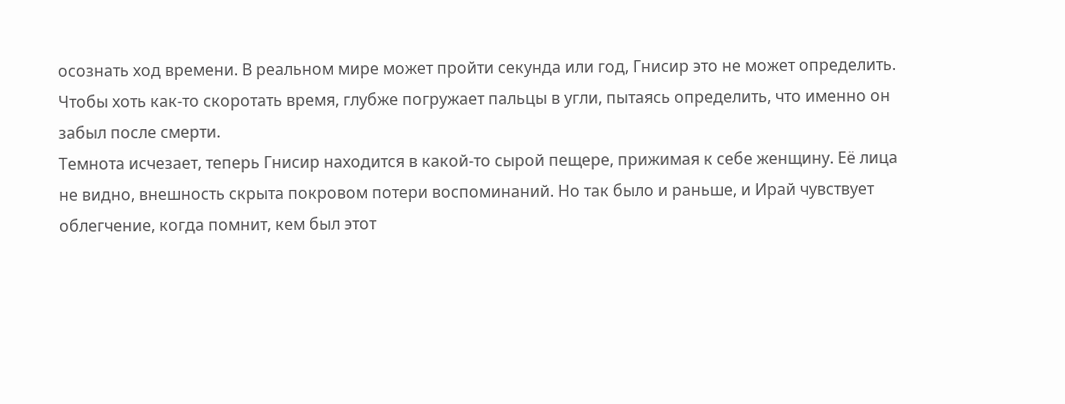осознать ход времени. В реальном мире может пройти секунда или год, Гнисир это не может определить. Чтобы хоть как-то скоротать время, глубже погружает пальцы в угли, пытаясь определить, что именно он забыл после смерти.
Темнота исчезает, теперь Гнисир находится в какой-то сырой пещере, прижимая к себе женщину. Её лица не видно, внешность скрыта покровом потери воспоминаний. Но так было и раньше, и Ирай чувствует облегчение, когда помнит, кем был этот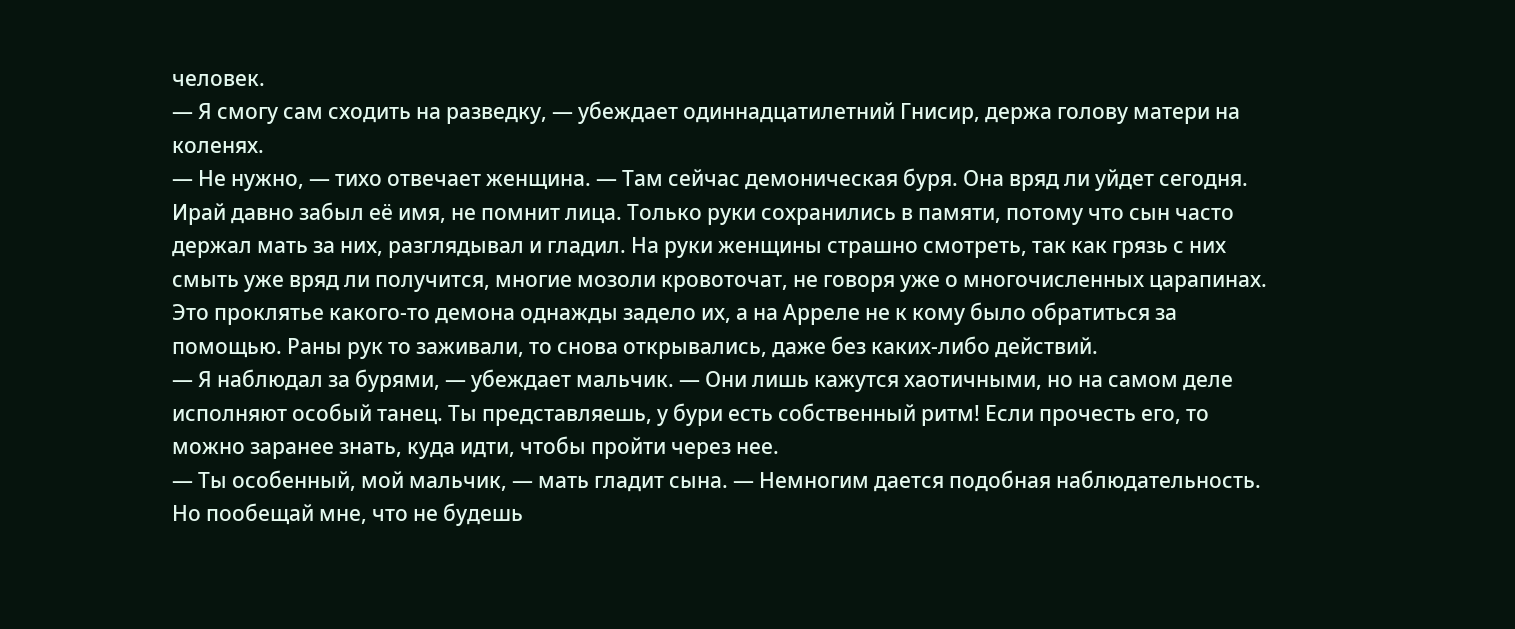человек.
— Я смогу сам сходить на разведку, — убеждает одиннадцатилетний Гнисир, держа голову матери на коленях.
— Не нужно, — тихо отвечает женщина. — Там сейчас демоническая буря. Она вряд ли уйдет сегодня.
Ирай давно забыл её имя, не помнит лица. Только руки сохранились в памяти, потому что сын часто держал мать за них, разглядывал и гладил. На руки женщины страшно смотреть, так как грязь с них смыть уже вряд ли получится, многие мозоли кровоточат, не говоря уже о многочисленных царапинах. Это проклятье какого-то демона однажды задело их, а на Арреле не к кому было обратиться за помощью. Раны рук то заживали, то снова открывались, даже без каких-либо действий.
— Я наблюдал за бурями, — убеждает мальчик. — Они лишь кажутся хаотичными, но на самом деле исполняют особый танец. Ты представляешь, у бури есть собственный ритм! Если прочесть его, то можно заранее знать, куда идти, чтобы пройти через нее.
— Ты особенный, мой мальчик, — мать гладит сына. — Немногим дается подобная наблюдательность. Но пообещай мне, что не будешь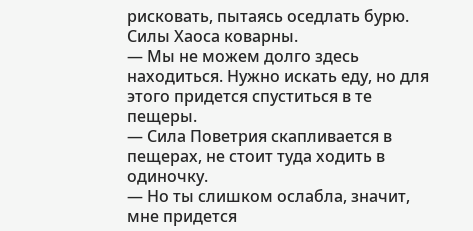рисковать, пытаясь оседлать бурю. Силы Хаоса коварны.
— Мы не можем долго здесь находиться. Нужно искать еду, но для этого придется спуститься в те пещеры.
— Сила Поветрия скапливается в пещерах, не стоит туда ходить в одиночку.
— Но ты слишком ослабла, значит, мне придется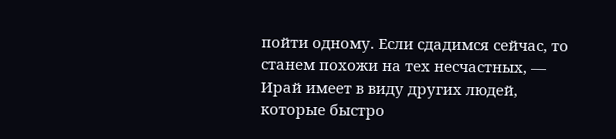пойти одному. Если сдадимся сейчас, то станем похожи на тех несчастных, — Ирай имеет в виду других людей, которые быстро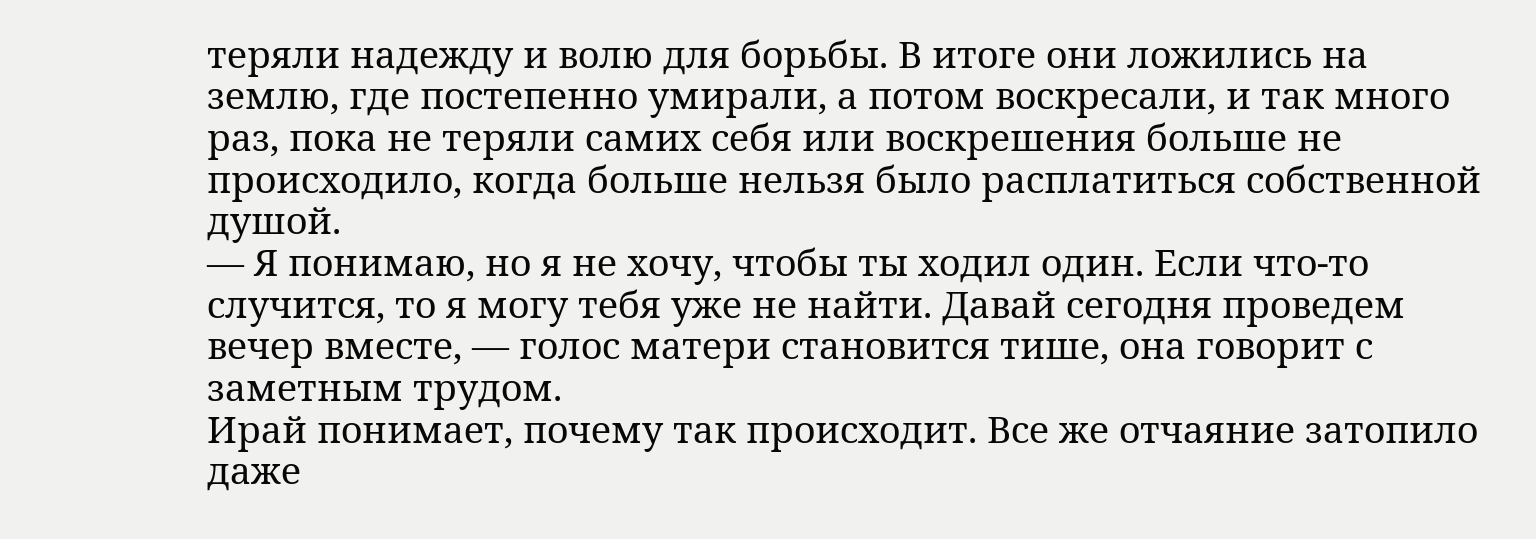теряли надежду и волю для борьбы. В итоге они ложились на землю, где постепенно умирали, а потом воскресали, и так много раз, пока не теряли самих себя или воскрешения больше не происходило, когда больше нельзя было расплатиться собственной душой.
— Я понимаю, но я не хочу, чтобы ты ходил один. Если что-то случится, то я могу тебя уже не найти. Давай сегодня проведем вечер вместе, — голос матери становится тише, она говорит с заметным трудом.
Ирай понимает, почему так происходит. Все же отчаяние затопило даже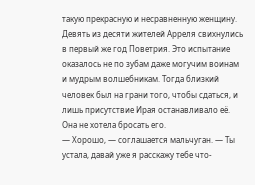такую прекрасную и несравненную женщину. Девять из десяти жителей Арреля свихнулись в первый же год Поветрия. Это испытание оказалось не по зубам даже могучим воинам и мудрым волшебникам. Тогда близкий человек был на грани того, чтобы сдаться, и лишь присутствие Ирая останавливало её. Она не хотела бросать его.
— Хорошо, — соглашается мальчуган. — Ты устала, давай уже я расскажу тебе что-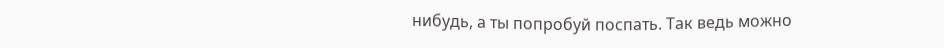нибудь, а ты попробуй поспать. Так ведь можно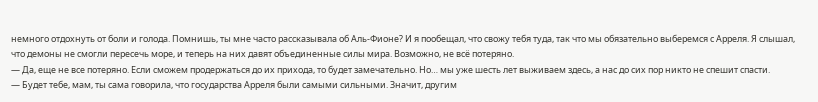немного отдохнуть от боли и голода. Помнишь, ты мне часто рассказывала об Аль-Фионе? И я пообещал, что свожу тебя туда, так что мы обязательно выберемся с Арреля. Я слышал, что демоны не смогли пересечь море, и теперь на них давят объединенные силы мира. Возможно, не всё потеряно.
— Да, еще не все потеряно. Если сможем продержаться до их прихода, то будет замечательно. Но… мы уже шесть лет выживаем здесь, а нас до сих пор никто не спешит спасти.
— Будет тебе, мам, ты сама говорила, что государства Арреля были самыми сильными. Значит, другим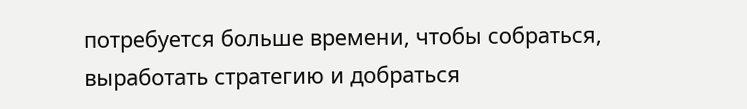потребуется больше времени, чтобы собраться, выработать стратегию и добраться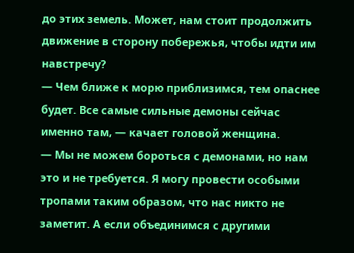до этих земель. Может, нам стоит продолжить движение в сторону побережья, чтобы идти им навстречу?
— Чем ближе к морю приблизимся, тем опаснее будет. Все самые сильные демоны сейчас именно там, — качает головой женщина.
— Мы не можем бороться с демонами, но нам это и не требуется. Я могу провести особыми тропами таким образом, что нас никто не заметит. А если объединимся с другими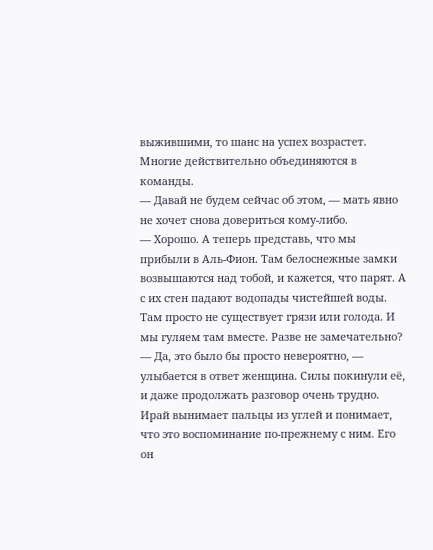выжившими, то шанс на успех возрастет. Многие действительно объединяются в команды.
— Давай не будем сейчас об этом, — мать явно не хочет снова довериться кому-либо.
— Хорошо. А теперь представь, что мы прибыли в Аль-Фион. Там белоснежные замки возвышаются над тобой, и кажется, что парят. А с их стен падают водопады чистейшей воды. Там просто не существует грязи или голода. И мы гуляем там вместе. Разве не замечательно?
— Да, это было бы просто невероятно, — улыбается в ответ женщина. Силы покинули её, и даже продолжать разговор очень трудно.
Ирай вынимает пальцы из углей и понимает, что это воспоминание по-прежнему с ним. Его он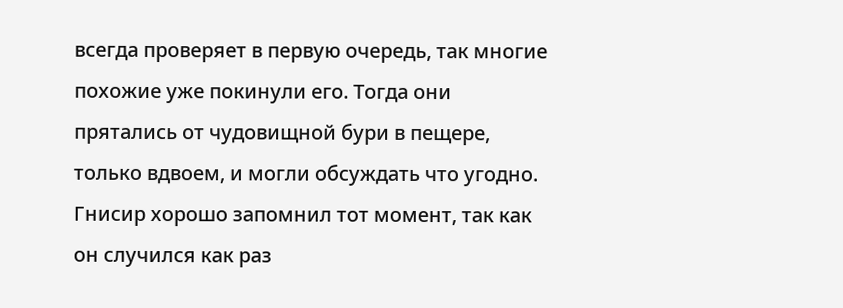всегда проверяет в первую очередь, так многие похожие уже покинули его. Тогда они прятались от чудовищной бури в пещере, только вдвоем, и могли обсуждать что угодно. Гнисир хорошо запомнил тот момент, так как он случился как раз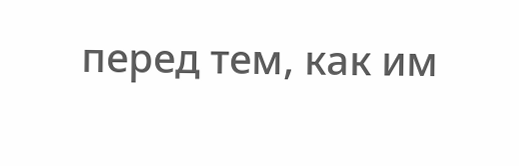перед тем, как им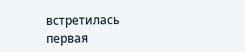встретилась первая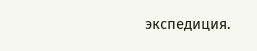экспедиция.